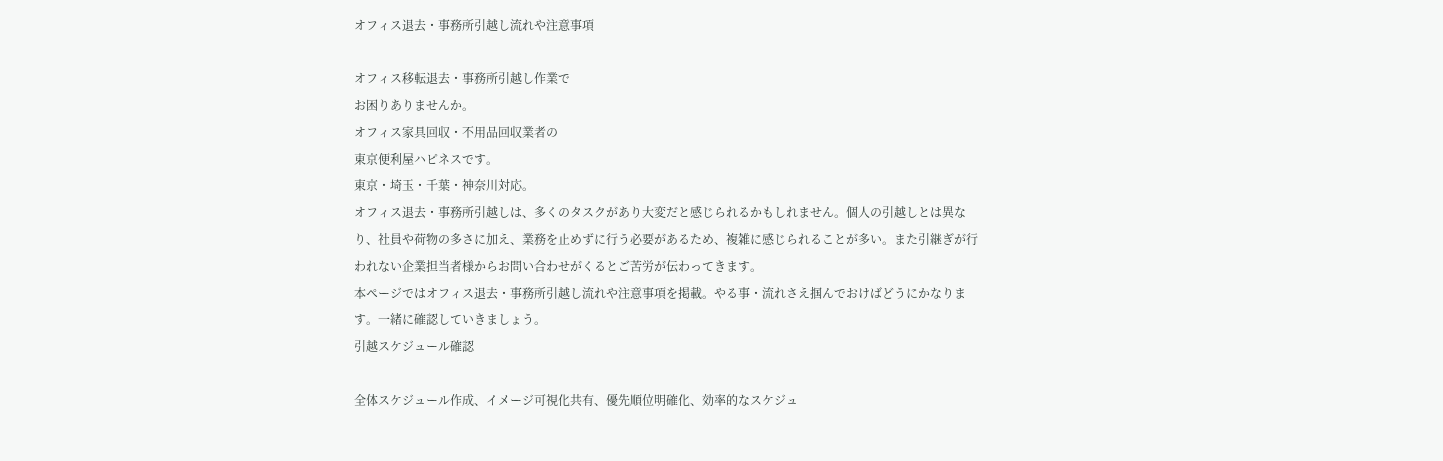オフィス退去・事務所引越し流れや注意事項

オフィス移転退去・事務所引越し作業で
お困りありませんか。
オフィス家具回収・不用品回収業者の
東京便利屋ハピネスです。
東京・埼玉・千葉・神奈川対応。
オフィス退去・事務所引越しは、多くのタスクがあり大変だと感じられるかもしれません。個人の引越しとは異なり、社員や荷物の多さに加え、業務を止めずに行う必要があるため、複雑に感じられることが多い。また引継ぎが行われない企業担当者様からお問い合わせがくるとご苦労が伝わってきます。
本ページではオフィス退去・事務所引越し流れや注意事項を掲載。やる事・流れさえ掴んでおけばどうにかなります。一緒に確認していきましょう。
引越スケジュール確認

全体スケジュール作成、イメージ可視化共有、優先順位明確化、効率的なスケジュ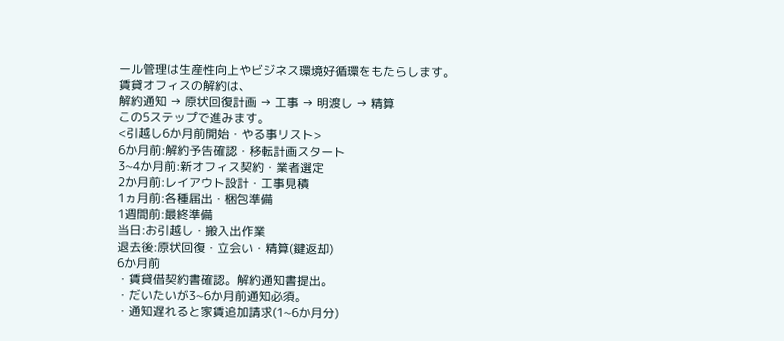ール管理は生産性向上やビジネス環境好循環をもたらします。
賃貸オフィスの解約は、
解約通知 → 原状回復計画 → 工事 → 明渡し → 精算
この5ステップで進みます。
<引越し6か月前開始・やる事リスト>
6か月前:解約予告確認・移転計画スタート
3~4か月前:新オフィス契約・業者選定
2か月前:レイアウト設計・工事見積
1ヵ月前:各種届出・梱包準備
1週間前:最終準備
当日:お引越し・搬入出作業
退去後:原状回復・立会い・精算(鍵返却)
6か月前
・賃貸借契約書確認。解約通知書提出。
・だいたいが3~6か月前通知必須。
・通知遅れると家賃追加請求(1~6か月分)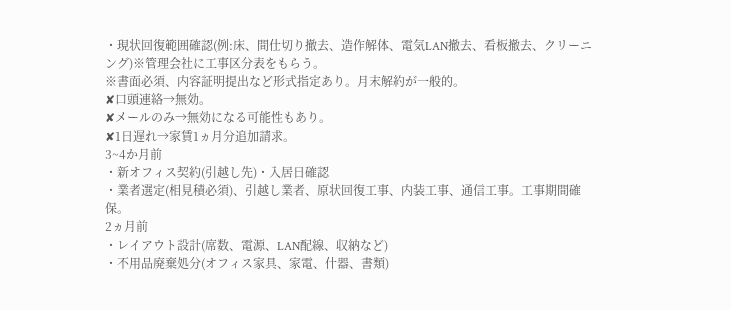・現状回復範囲確認(例:床、間仕切り撤去、造作解体、電気LAN撤去、看板撤去、クリーニング)※管理会社に工事区分表をもらう。
※書面必須、内容証明提出など形式指定あり。月末解約が一般的。
✘口頭連絡→無効。
✘メールのみ→無効になる可能性もあり。
✘1日遅れ→家賃1ヵ月分追加請求。
3~4か月前
・新オフィス契約(引越し先)・入居日確認
・業者選定(相見積必須)、引越し業者、原状回復工事、内装工事、通信工事。工事期間確保。
2ヵ月前
・レイアウト設計(席数、電源、LAN配線、収納など)
・不用品廃棄処分(オフィス家具、家電、什器、書類)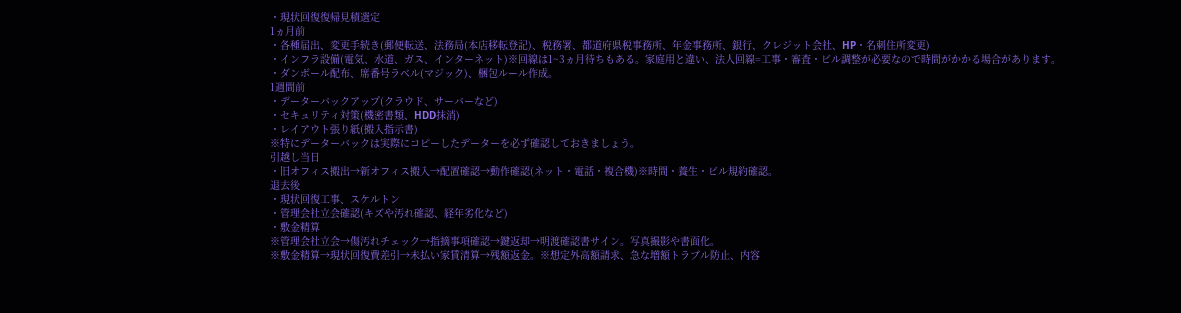・現状回復復帰見積選定
1ヵ月前
・各種届出、変更手続き(郵便転送、法務局(本店移転登記)、税務署、都道府県税事務所、年金事務所、銀行、クレジット会社、HP・名刺住所変更)
・インフラ設備(電気、水道、ガス、インターネット)※回線は1~3ヵ月待ちもある。家庭用と違い、法人回線=工事・審査・ビル調整が必要なので時間がかかる場合があります。
・ダンボール配布、席番号ラベル(マジック)、梱包ルール作成。
1週間前
・データーバックアップ(クラウド、サーバーなど)
・セキュリティ対策(機密書類、HDD抹消)
・レイアウト張り紙(搬入指示書)
※特にデーターバックは実際にコピーしたデーターを必ず確認しておきましょう。
引越し当日
・旧オフィス搬出→新オフィス搬入→配置確認→動作確認(ネット・電話・複合機)※時間・養生・ビル規約確認。
退去後
・現状回復工事、スケルトン
・管理会社立会確認(キズや汚れ確認、経年劣化など)
・敷金精算
※管理会社立会→傷汚れチェック→指摘事項確認→鍵返却→明渡確認書サイン。写真撮影や書面化。
※敷金精算→現状回復費差引→未払い家賃清算→残額返金。※想定外高額請求、急な増額トラブル防止、内容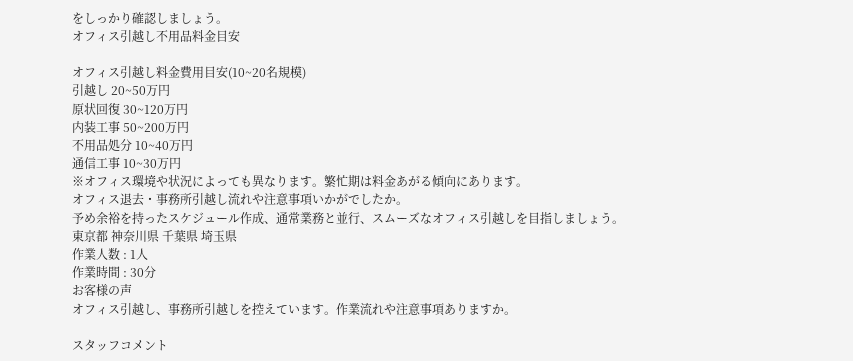をしっかり確認しましょう。
オフィス引越し不用品料金目安

オフィス引越し料金費用目安(10~20名規模)
引越し 20~50万円
原状回復 30~120万円
内装工事 50~200万円
不用品処分 10~40万円
通信工事 10~30万円
※オフィス環境や状況によっても異なります。繁忙期は料金あがる傾向にあります。
オフィス退去・事務所引越し流れや注意事項いかがでしたか。
予め余裕を持ったスケジュール作成、通常業務と並行、スムーズなオフィス引越しを目指しましょう。
東京都 神奈川県 千葉県 埼玉県
作業人数 : 1人
作業時間 : 30分
お客様の声
オフィス引越し、事務所引越しを控えています。作業流れや注意事項ありますか。

スタッフコメント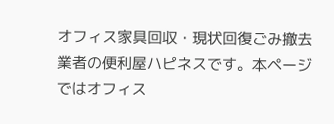オフィス家具回収・現状回復ごみ撤去業者の便利屋ハピネスです。本ページではオフィス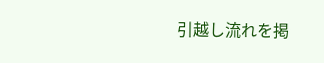引越し流れを掲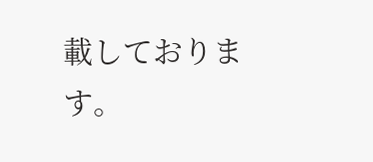載しております。